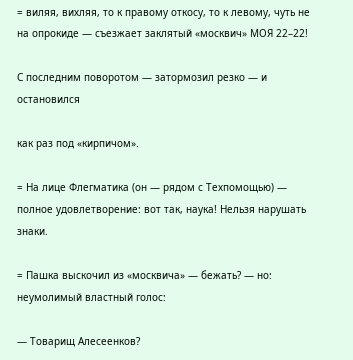= виляя, вихляя, то к правому откосу, то к левому, чуть не на опрокиде — съезжает заклятый «москвич» МОЯ 22–22!

С последним поворотом — затормозил резко — и остановился

как раз под «кирпичом».

= На лице Флегматика (он — рядом с Техпомощью) — полное удовлетворение: вот так, наука! Нельзя нарушать знаки.

= Пашка выскочил из «москвича» — бежать? — но: неумолимый властный голос:

— Товарищ Алесеенков?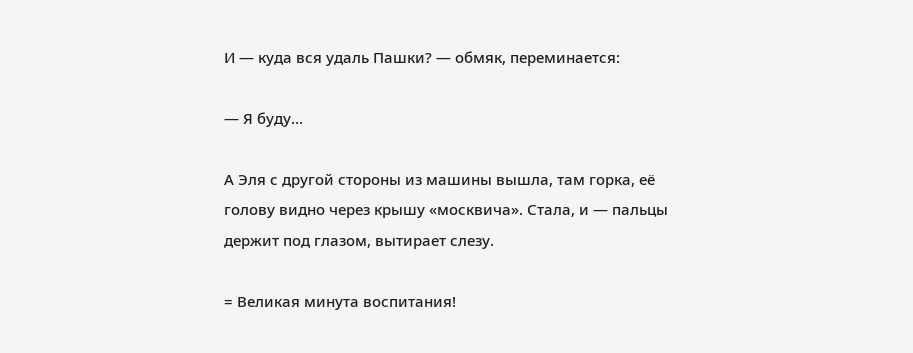И — куда вся удаль Пашки? — обмяк, переминается:

— Я буду…

А Эля с другой стороны из машины вышла, там горка, её голову видно через крышу «москвича». Стала, и — пальцы держит под глазом, вытирает слезу.

= Великая минута воспитания!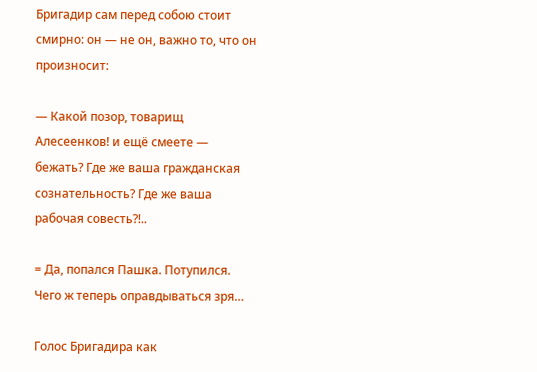Бригадир сам перед собою стоит смирно: он — не он, важно то, что он произносит:

— Какой позор, товарищ Алесеенков! и ещё смеетe — бежать? Где же ваша гражданская сознательность? Где же ваша рабочая совесть?!..

= Да, попался Пашка. Потупился. Чего ж теперь оправдываться зря…

Голос Бригадира как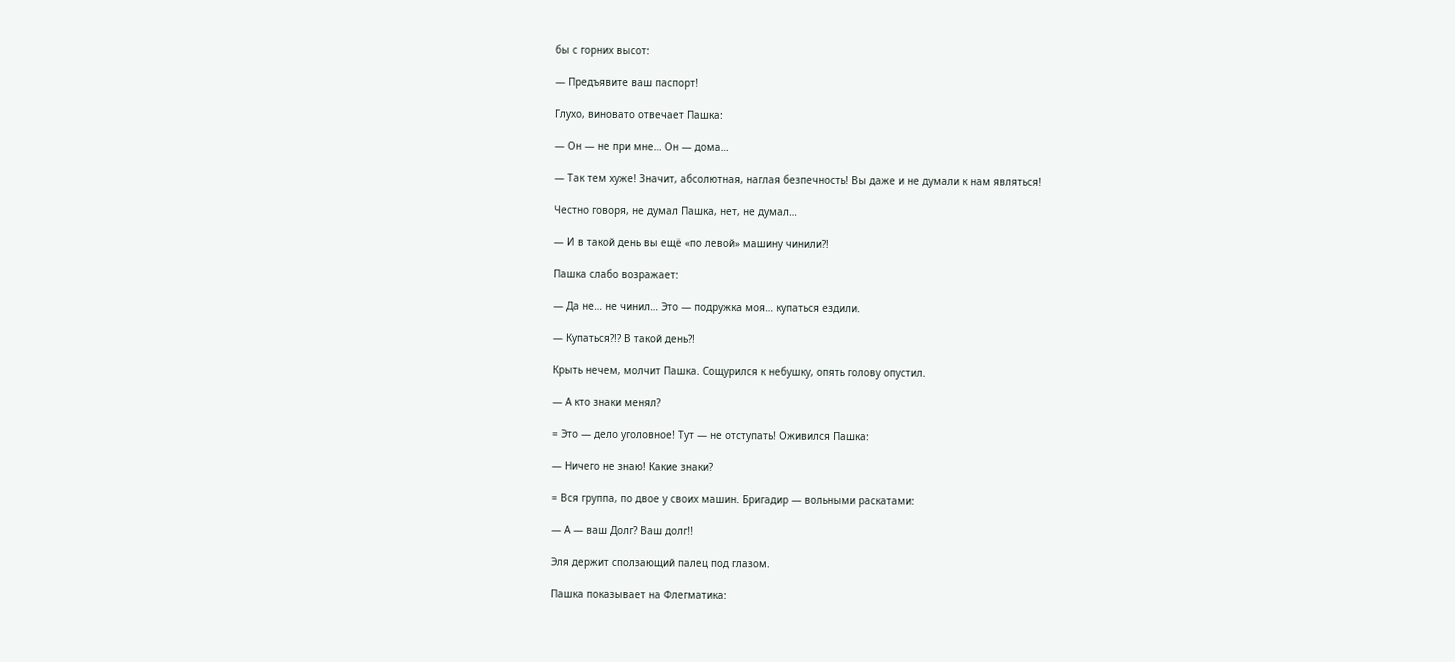бы с горних высот:

— Предъявите ваш паспорт!

Глухо, виновато отвечает Пашка:

— Он — не при мне… Он — дома…

— Так тем хуже! Значит, абсолютная, наглая безпечность! Вы даже и не думали к нам являться!

Честно говоря, не думал Пашка, нет, не думал…

— И в такой день вы ещё «по левой» машину чинили?!

Пашка слабо возражает:

— Да не… не чинил… Это — подружка моя… купаться ездили.

— Купаться?!? В такой день?!

Крыть нечем, молчит Пашка. Сощурился к небушку, опять голову опустил.

— А кто знаки менял?

= Это — дело уголовное! Тут — не отступать! Оживился Пашка:

— Ничего не знаю! Какие знаки?

= Вся группа, по двое у своих машин. Бригадир — вольными раскатами:

— А — ваш Долг? Ваш долг!!

Эля держит сползающий палец под глазом.

Пашка показывает на Флегматика: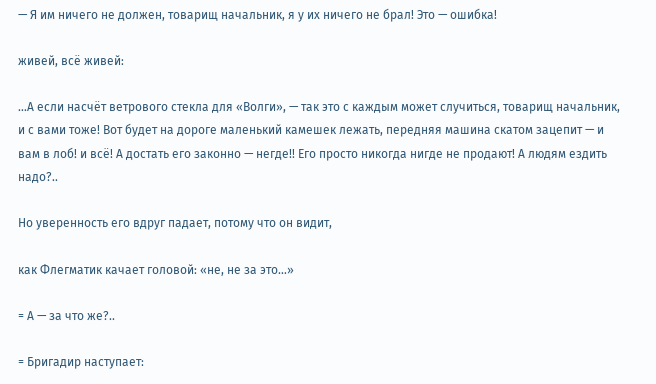— Я им ничего не должен, товарищ начальник, я у их ничего не брал! Это — ошибка!

живей, всё живей:

…А если насчёт ветрового стекла для «Волги», — так это с каждым может случиться, товарищ начальник, и с вами тоже! Вот будет на дороге маленький камешек лежать, передняя машина скатом зацепит — и вам в лоб! и всё! А достать его законно — негде!! Его просто никогда нигде не продают! А людям ездить надо?..

Но уверенность его вдруг падает, потому что он видит,

как Флегматик качает головой: «не, не за это…»

= А — за что же?..

= Бригадир наступает: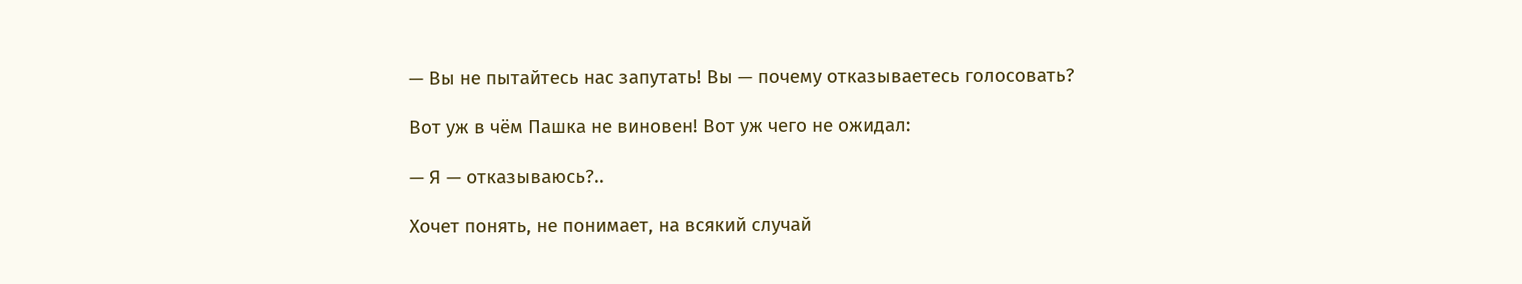— Вы не пытайтесь нас запутать! Вы — почему отказываетесь голосовать?

Вот уж в чём Пашка не виновен! Вот уж чего не ожидал:

— Я — отказываюсь?..

Хочет понять, не понимает, на всякий случай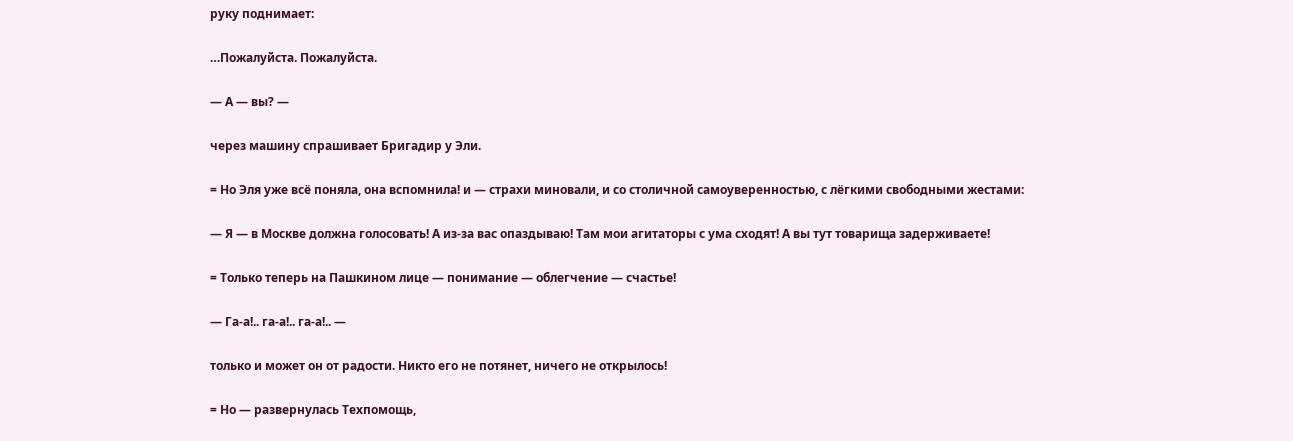руку поднимает:

…Пожалуйста. Пожалуйста.

— А — вы? —

через машину спрашивает Бригадир у Эли.

= Но Эля уже всё поняла, она вспомнила! и — страхи миновали, и со столичной самоуверенностью, с лёгкими свободными жестами:

— Я — в Москве должна голосовать! А из-за вас опаздываю! Там мои агитаторы с ума сходят! А вы тут товарища задерживаете!

= Только теперь на Пашкином лице — понимание — облегчение — счастье!

— Га-а!.. га-а!.. га-а!.. —

только и может он от радости. Никто его не потянет, ничего не открылось!

= Но — развернулась Техпомощь,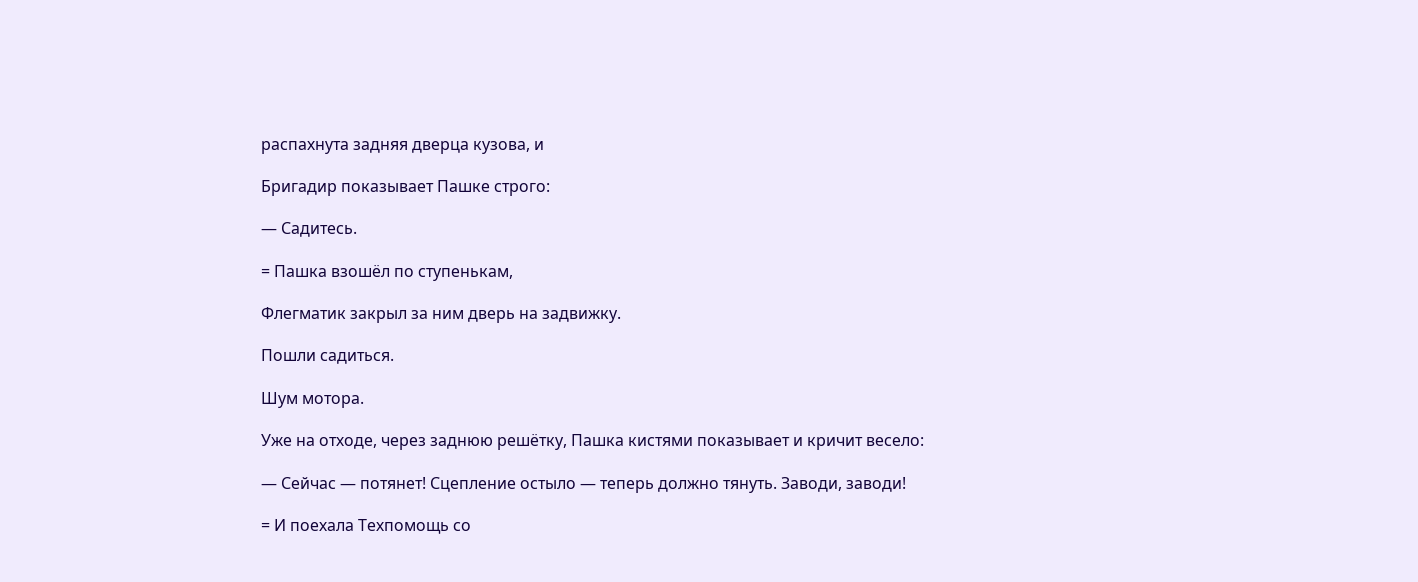распахнута задняя дверца кузова, и

Бригадир показывает Пашке строго:

— Садитесь.

= Пашка взошёл по ступенькам,

Флегматик закрыл за ним дверь на задвижку.

Пошли садиться.

Шум мотора.

Уже на отходе, через заднюю решётку, Пашка кистями показывает и кричит весело:

— Сейчас — потянет! Сцепление остыло — теперь должно тянуть. Заводи, заводи!

= И поехала Техпомощь со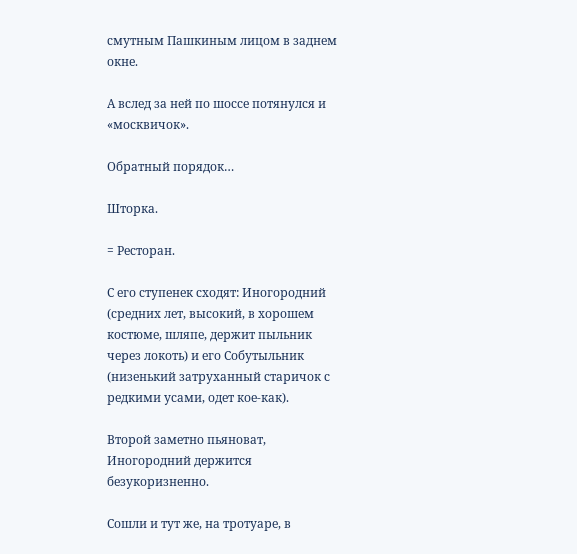смутным Пашкиным лицом в заднем окне.

А вслед за ней по шоссе потянулся и «москвичок».

Обратный порядок…

Шторка.

= Ресторан.

С его ступенек сходят: Иногородний (средних лет, высокий, в хорошем костюме, шляпе, держит пыльник через локоть) и его Собутыльник (низенький затруханный старичок с редкими усами, одет кое-как).

Второй заметно пьяноват, Иногородний держится безукоризненно.

Сошли и тут же, на тротуаре, в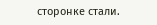сторонке стали.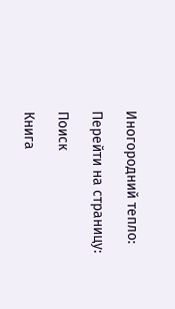Иногородний тепло:

Перейти на страницу:

Поиск

Книга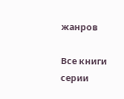жанров

Все книги серии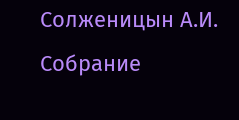Солженицын А.И. Собрание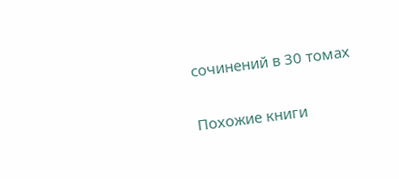сочинений в 30 томах

Похожие книги